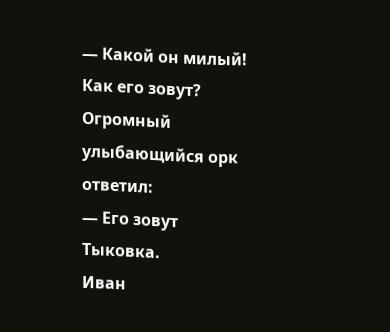— Какой он милый! Как его зовут?
Огромный улыбающийся орк ответил:
— Его зовут Тыковка.
Иван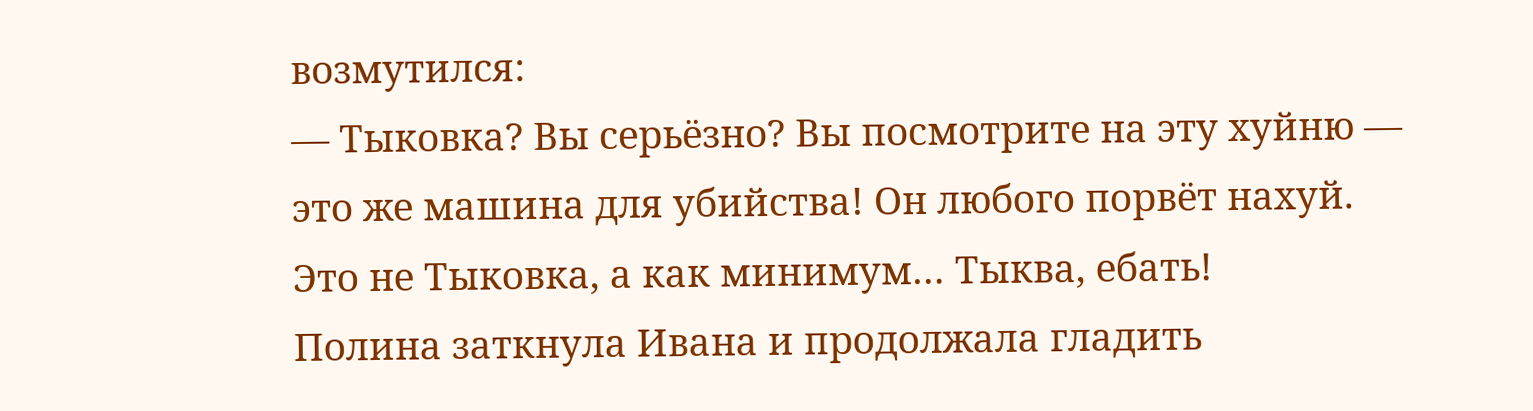возмутился:
— Тыковка? Вы серьёзно? Вы посмотрите на эту хуйню — это же машина для убийства! Он любого порвёт нахуй. Это не Тыковка, а как минимум… Тыква, ебать!
Полина заткнула Ивана и продолжала гладить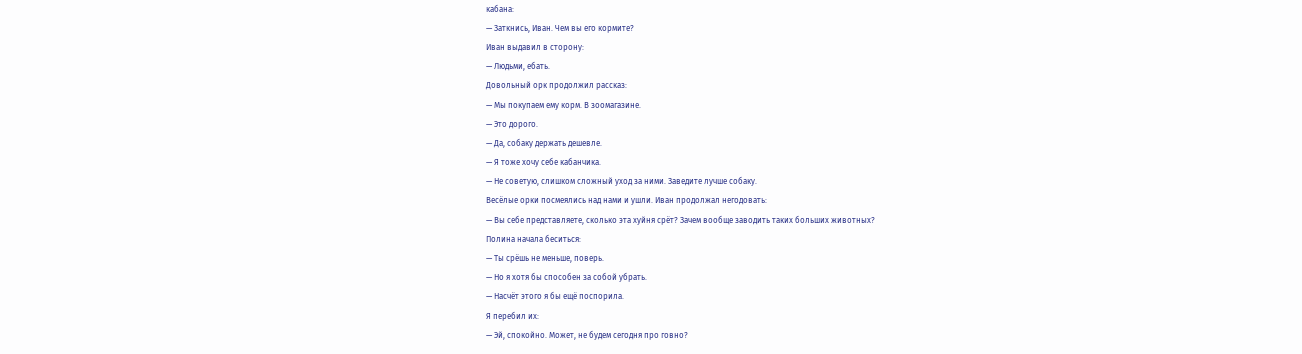кабана:
— Заткнись, Иван. Чем вы его кормите?
Иван выдавил в сторону:
— Людьми, ебать.
Довольный орк продолжил рассказ:
— Мы покупаем ему корм. В зоомагазине.
— Это дорого.
— Да, собаку держать дешевле.
— Я тоже хочу себе кабанчика.
— Не советую, слишком сложный уход за ними. Заведите лучше собаку.
Весёлые орки посмеялись над нами и ушли. Иван продолжал негодовать:
— Вы себе представляете, сколько эта хуйня срёт? Зачем вообще заводить таких больших животных?
Полина начала беситься:
— Ты срёшь не меньше, поверь.
— Но я хотя бы способен за собой убрать.
— Насчёт этого я бы ещё поспорила.
Я перебил их:
— Эй, спокойно. Может, не будем сегодня про говно?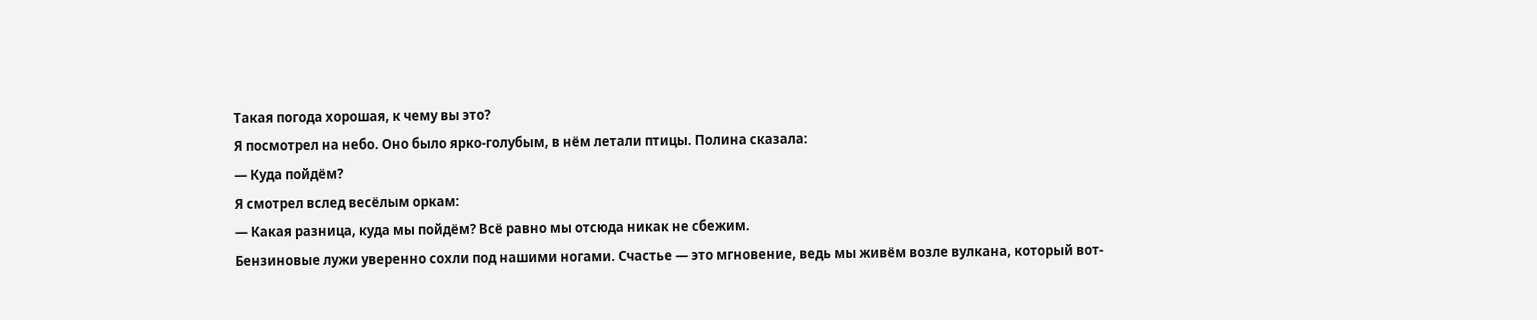Такая погода хорошая, к чему вы это?
Я посмотрел на небо. Оно было ярко-голубым, в нём летали птицы. Полина сказала:
— Куда пойдём?
Я смотрел вслед весёлым оркам:
— Какая разница, куда мы пойдём? Всё равно мы отсюда никак не сбежим.
Бензиновые лужи уверенно сохли под нашими ногами. Счастье — это мгновение, ведь мы живём возле вулкана, который вот-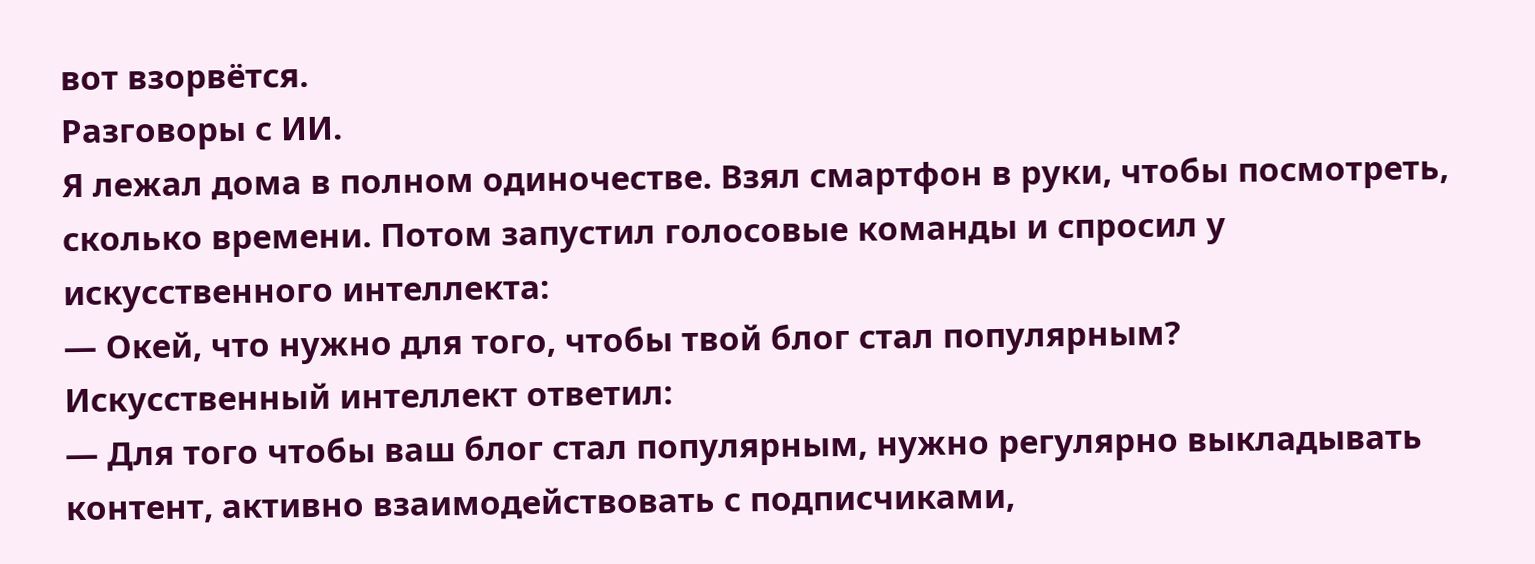вот взорвётся.
Разговоры с ИИ.
Я лежал дома в полном одиночестве. Взял смартфон в руки, чтобы посмотреть, сколько времени. Потом запустил голосовые команды и спросил у искусственного интеллекта:
— Окей, что нужно для того, чтобы твой блог стал популярным?
Искусственный интеллект ответил:
— Для того чтобы ваш блог стал популярным, нужно регулярно выкладывать контент, активно взаимодействовать с подписчиками,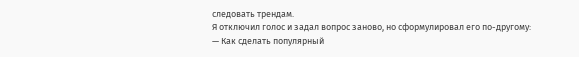следовать трендам.
Я отключил голос и задал вопрос заново, но сформулировал его по-другому:
— Как сделать популярный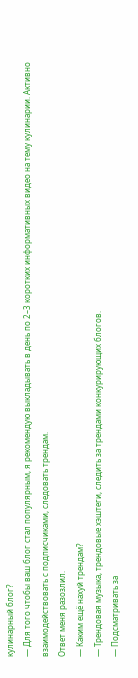кулинарный блог?
— Для того чтобы ваш блог стал популярным, я рекомендую выкладывать в день по 2–3 коротких информативных видео на тему кулинарии. Активно взаимодействовать с подписчиками, следовать трендам.
Ответ меня разозлил.
— Каким ещё нахуй трендам?
— Трендовая музыка, трендовые хэштеги, следить за трендами конкурирующих блогов.
— Подсматривать за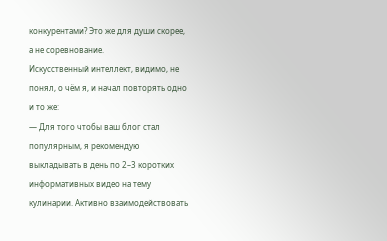конкурентами? Это же для души скорее, а не соревнование.
Искусственный интеллект, видимо, не понял, о чём я, и начал повторять одно и то же:
— Для того чтобы ваш блог стал популярным, я рекомендую выкладывать в день по 2–3 коротких информативных видео на тему кулинарии. Активно взаимодействовать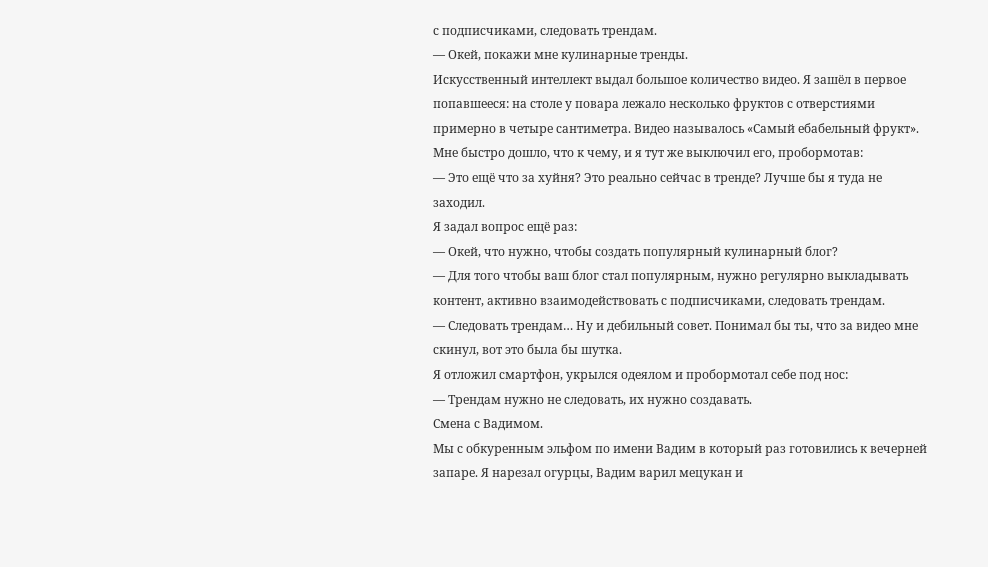с подписчиками, следовать трендам.
— Окей, покажи мне кулинарные тренды.
Искусственный интеллект выдал большое количество видео. Я зашёл в первое попавшееся: на столе у повара лежало несколько фруктов с отверстиями примерно в четыре сантиметра. Видео называлось «Самый ебабельный фрукт». Мне быстро дошло, что к чему, и я тут же выключил его, пробормотав:
— Это ещё что за хуйня? Это реально сейчас в тренде? Лучше бы я туда не заходил.
Я задал вопрос ещё раз:
— Окей, что нужно, чтобы создать популярный кулинарный блог?
— Для того чтобы ваш блог стал популярным, нужно регулярно выкладывать контент, активно взаимодействовать с подписчиками, следовать трендам.
— Следовать трендам… Ну и дебильный совет. Понимал бы ты, что за видео мне скинул, вот это была бы шутка.
Я отложил смартфон, укрылся одеялом и пробормотал себе под нос:
— Трендам нужно не следовать, их нужно создавать.
Смена с Вадимом.
Мы с обкуренным эльфом по имени Вадим в который раз готовились к вечерней запаре. Я нарезал огурцы, Вадим варил мецукан и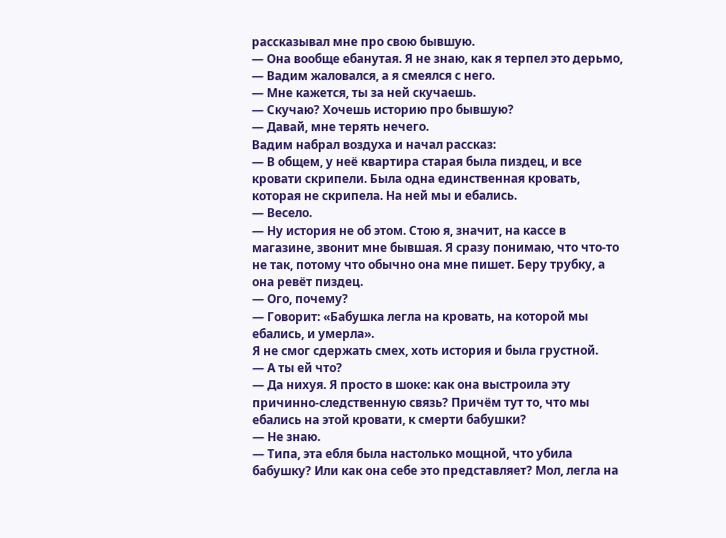рассказывал мне про свою бывшую.
— Она вообще ебанутая. Я не знаю, как я терпел это дерьмо, — Вадим жаловался, а я смеялся с него.
— Мне кажется, ты за ней скучаешь.
— Скучаю? Хочешь историю про бывшую?
— Давай, мне терять нечего.
Вадим набрал воздуха и начал рассказ:
— В общем, у неё квартира старая была пиздец, и все кровати скрипели. Была одна единственная кровать, которая не скрипела. На ней мы и ебались.
— Весело.
— Ну история не об этом. Стою я, значит, на кассе в магазине, звонит мне бывшая. Я сразу понимаю, что что-то не так, потому что обычно она мне пишет. Беру трубку, а она ревёт пиздец.
— Ого, почему?
— Говорит: «Бабушка легла на кровать, на которой мы ебались, и умерла».
Я не смог сдержать смех, хоть история и была грустной.
— А ты ей что?
— Да нихуя. Я просто в шоке: как она выстроила эту причинно-следственную связь? Причём тут то, что мы ебались на этой кровати, к смерти бабушки?
— Не знаю.
— Типа, эта ебля была настолько мощной, что убила бабушку? Или как она себе это представляет? Мол, легла на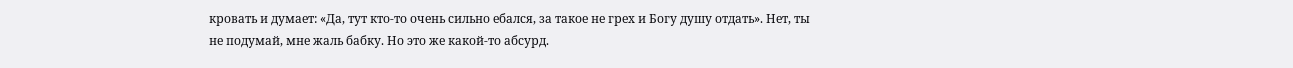кровать и думает: «Да, тут кто-то очень сильно ебался, за такое не грех и Богу душу отдать». Нет, ты не подумай, мне жаль бабку. Но это же какой-то абсурд.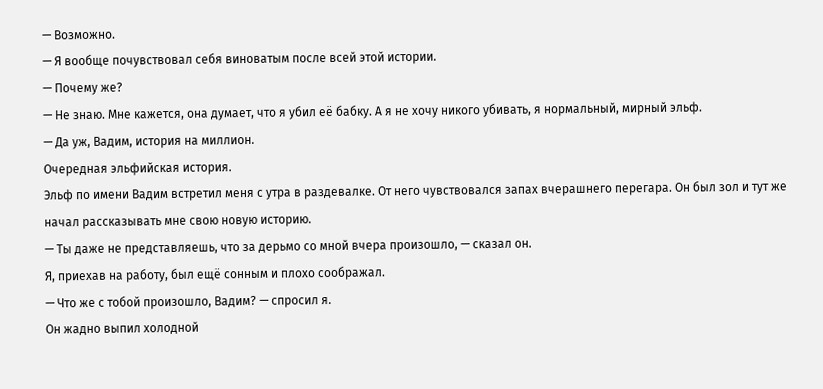— Возможно.
— Я вообще почувствовал себя виноватым после всей этой истории.
— Почему же?
— Не знаю. Мне кажется, она думает, что я убил её бабку. А я не хочу никого убивать, я нормальный, мирный эльф.
— Да уж, Вадим, история на миллион.
Очередная эльфийская история.
Эльф по имени Вадим встретил меня с утра в раздевалке. От него чувствовался запах вчерашнего перегара. Он был зол и тут же начал рассказывать мне свою новую историю.
— Ты даже не представляешь, что за дерьмо со мной вчера произошло, — сказал он.
Я, приехав на работу, был ещё сонным и плохо соображал.
— Что же с тобой произошло, Вадим? — спросил я.
Он жадно выпил холодной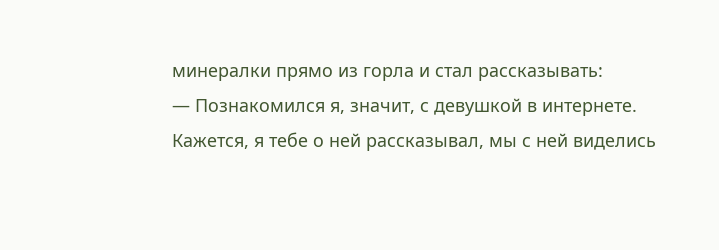минералки прямо из горла и стал рассказывать:
— Познакомился я, значит, с девушкой в интернете. Кажется, я тебе о ней рассказывал, мы с ней виделись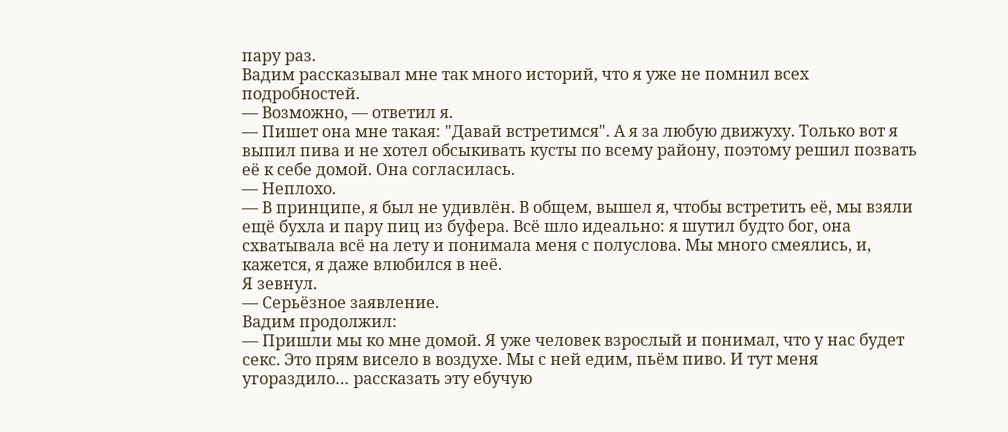пару раз.
Вадим рассказывал мне так много историй, что я уже не помнил всех подробностей.
— Возможно, — ответил я.
— Пишет она мне такая: "Давай встретимся". А я за любую движуху. Только вот я выпил пива и не хотел обсыкивать кусты по всему району, поэтому решил позвать её к себе домой. Она согласилась.
— Неплохо.
— В принципе, я был не удивлён. В общем, вышел я, чтобы встретить её, мы взяли ещё бухла и пару пиц из буфера. Всё шло идеально: я шутил будто бог, она схватывала всё на лету и понимала меня с полуслова. Мы много смеялись, и, кажется, я даже влюбился в неё.
Я зевнул.
— Серьёзное заявление.
Вадим продолжил:
— Пришли мы ко мне домой. Я уже человек взрослый и понимал, что у нас будет секс. Это прям висело в воздухе. Мы с ней едим, пьём пиво. И тут меня угораздило… рассказать эту ебучую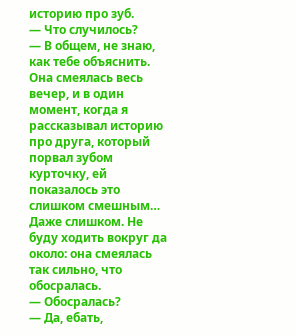историю про зуб.
— Что случилось?
— В общем, не знаю, как тебе объяснить. Она смеялась весь вечер, и в один момент, когда я рассказывал историю про друга, который порвал зубом курточку, ей показалось это слишком смешным… Даже слишком. Не буду ходить вокруг да около: она смеялась так сильно, что обосралась.
— Обосралась?
— Да, ебать,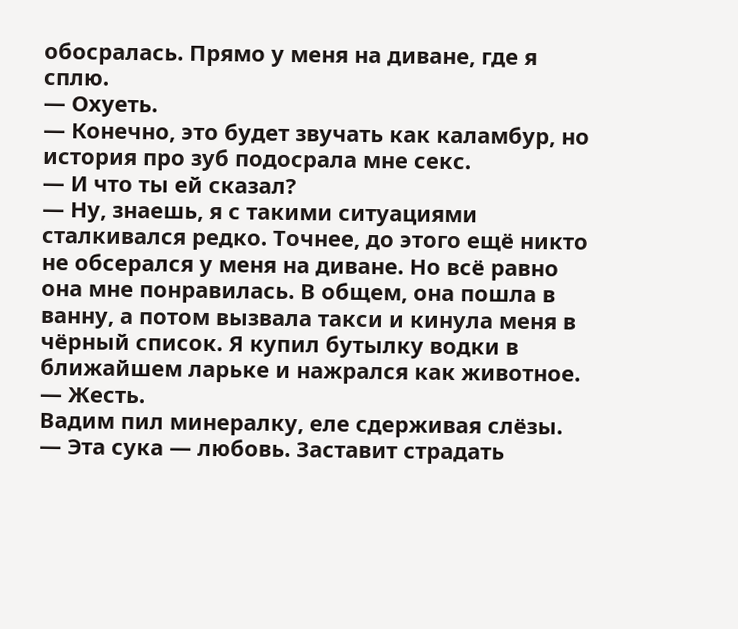обосралась. Прямо у меня на диване, где я сплю.
— Охуеть.
— Конечно, это будет звучать как каламбур, но история про зуб подосрала мне секс.
— И что ты ей сказал?
— Ну, знаешь, я с такими ситуациями сталкивался редко. Точнее, до этого ещё никто не обсерался у меня на диване. Но всё равно она мне понравилась. В общем, она пошла в ванну, а потом вызвала такси и кинула меня в чёрный список. Я купил бутылку водки в ближайшем ларьке и нажрался как животное.
— Жесть.
Вадим пил минералку, еле сдерживая слёзы.
— Эта сука — любовь. Заставит страдать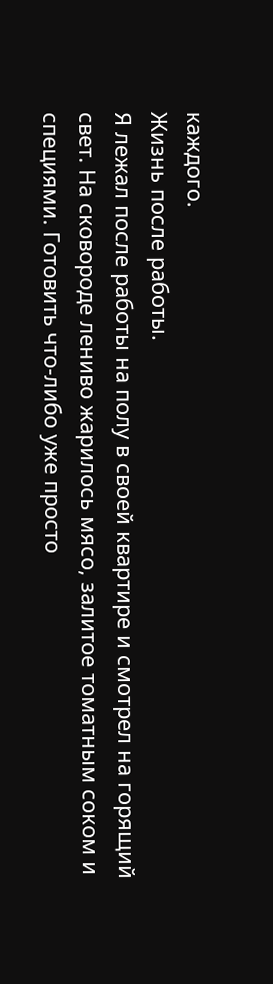каждого.
Жизнь после работы.
Я лежал после работы на полу в своей квартире и смотрел на горящий свет. На сковороде лениво жарилось мясо, залитое томатным соком и специями. Готовить что-либо уже просто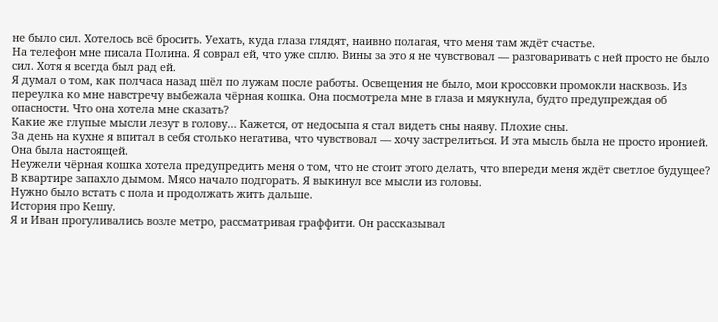не было сил. Хотелось всё бросить. Уехать, куда глаза глядят, наивно полагая, что меня там ждёт счастье.
На телефон мне писала Полина. Я соврал ей, что уже сплю. Вины за это я не чувствовал — разговаривать с ней просто не было сил. Хотя я всегда был рад ей.
Я думал о том, как полчаса назад шёл по лужам после работы. Освещения не было, мои кроссовки промокли насквозь. Из переулка ко мне навстречу выбежала чёрная кошка. Она посмотрела мне в глаза и мяукнула, будто предупреждая об опасности. Что она хотела мне сказать?
Какие же глупые мысли лезут в голову… Кажется, от недосыпа я стал видеть сны наяву. Плохие сны.
За день на кухне я впитал в себя столько негатива, что чувствовал — хочу застрелиться. И эта мысль была не просто иронией. Она была настоящей.
Неужели чёрная кошка хотела предупредить меня о том, что не стоит этого делать, что впереди меня ждёт светлое будущее?
В квартире запахло дымом. Мясо начало подгорать. Я выкинул все мысли из головы.
Нужно было встать с пола и продолжать жить дальше.
История про Кешу.
Я и Иван прогуливались возле метро, рассматривая граффити. Он рассказывал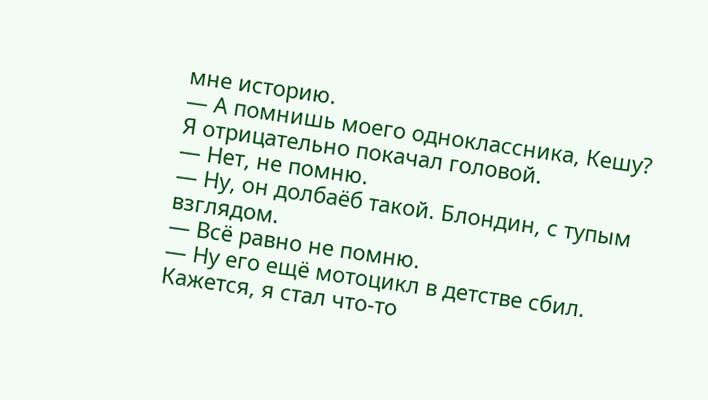мне историю.
— А помнишь моего одноклассника, Кешу?
Я отрицательно покачал головой.
— Нет, не помню.
— Ну, он долбаёб такой. Блондин, с тупым взглядом.
— Всё равно не помню.
— Ну его ещё мотоцикл в детстве сбил.
Кажется, я стал что-то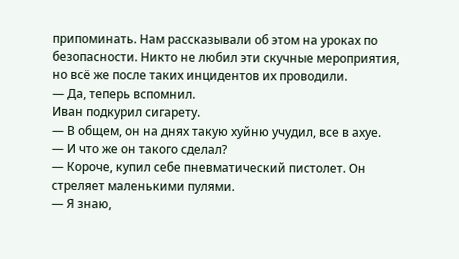припоминать. Нам рассказывали об этом на уроках по безопасности. Никто не любил эти скучные мероприятия, но всё же после таких инцидентов их проводили.
— Да, теперь вспомнил.
Иван подкурил сигарету.
— В общем, он на днях такую хуйню учудил, все в ахуе.
— И что же он такого сделал?
— Короче, купил себе пневматический пистолет. Он стреляет маленькими пулями.
— Я знаю,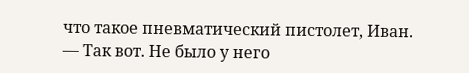что такое пневматический пистолет, Иван.
— Так вот. Не было у него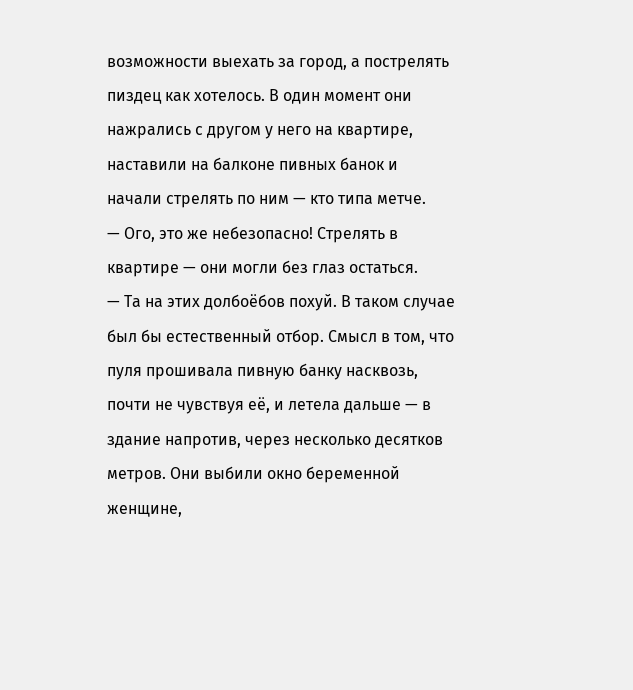возможности выехать за город, а пострелять пиздец как хотелось. В один момент они нажрались с другом у него на квартире, наставили на балконе пивных банок и начали стрелять по ним — кто типа метче.
— Ого, это же небезопасно! Стрелять в квартире — они могли без глаз остаться.
— Та на этих долбоёбов похуй. В таком случае был бы естественный отбор. Смысл в том, что пуля прошивала пивную банку насквозь, почти не чувствуя её, и летела дальше — в здание напротив, через несколько десятков метров. Они выбили окно беременной женщине,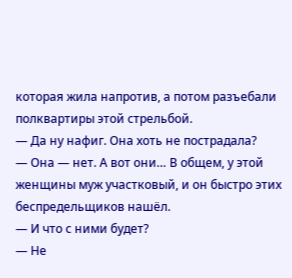которая жила напротив, а потом разъебали полквартиры этой стрельбой.
— Да ну нафиг. Она хоть не пострадала?
— Она — нет. А вот они… В общем, у этой женщины муж участковый, и он быстро этих беспредельщиков нашёл.
— И что с ними будет?
— Не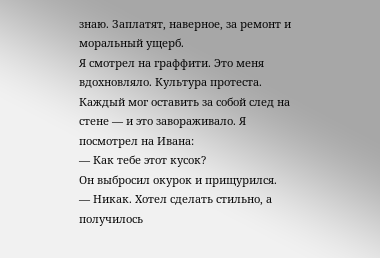знаю. Заплатят, наверное, за ремонт и моральный ущерб.
Я смотрел на граффити. Это меня вдохновляло. Культура протеста. Каждый мог оставить за собой след на стене — и это завораживало. Я посмотрел на Ивана:
— Как тебе этот кусок?
Он выбросил окурок и прищурился.
— Никак. Хотел сделать стильно, а получилось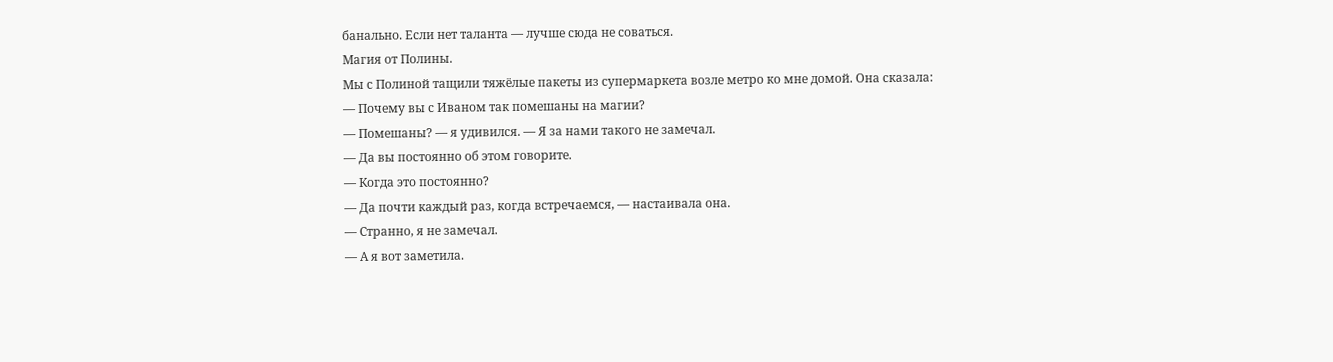банально. Если нет таланта — лучше сюда не соваться.
Магия от Полины.
Мы с Полиной тащили тяжёлые пакеты из супермаркета возле метро ко мне домой. Она сказала:
— Почему вы с Иваном так помешаны на магии?
— Помешаны? — я удивился. — Я за нами такого не замечал.
— Да вы постоянно об этом говорите.
— Когда это постоянно?
— Да почти каждый раз, когда встречаемся, — настаивала она.
— Странно, я не замечал.
— А я вот заметила.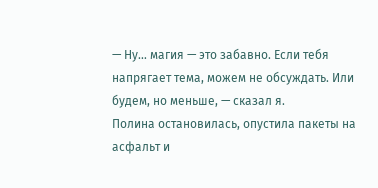— Ну… магия — это забавно. Если тебя напрягает тема, можем не обсуждать. Или будем, но меньше, — сказал я.
Полина остановилась, опустила пакеты на асфальт и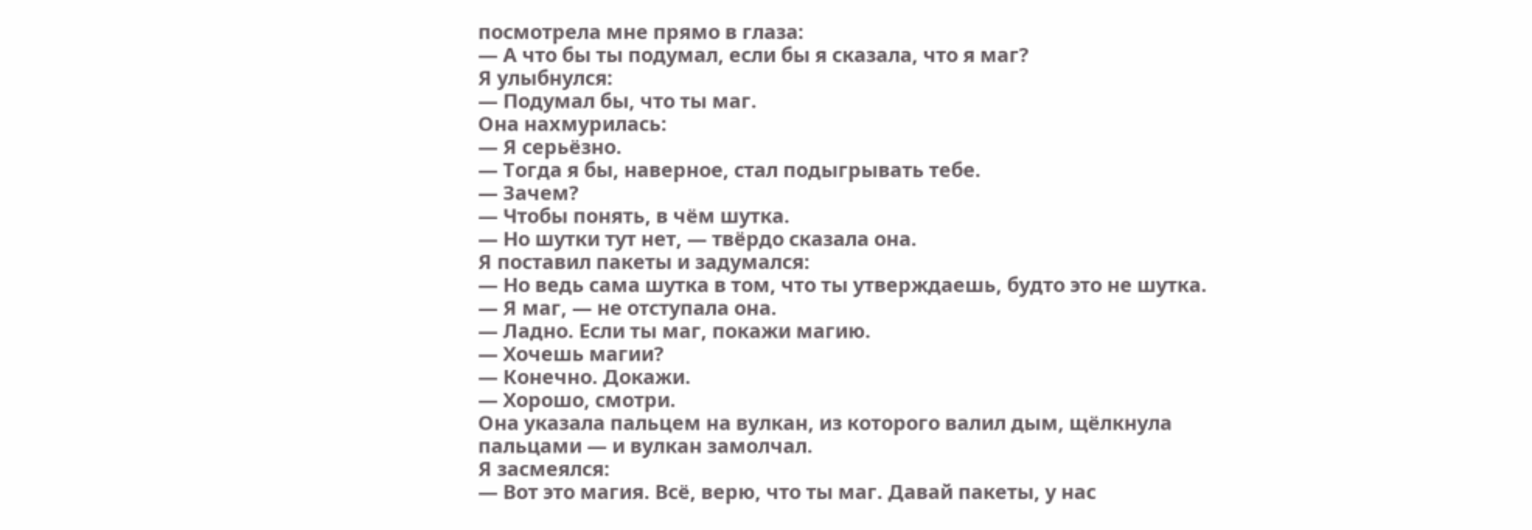посмотрела мне прямо в глаза:
— А что бы ты подумал, если бы я сказала, что я маг?
Я улыбнулся:
— Подумал бы, что ты маг.
Она нахмурилась:
— Я серьёзно.
— Тогда я бы, наверное, стал подыгрывать тебе.
— Зачем?
— Чтобы понять, в чём шутка.
— Но шутки тут нет, — твёрдо сказала она.
Я поставил пакеты и задумался:
— Но ведь сама шутка в том, что ты утверждаешь, будто это не шутка.
— Я маг, — не отступала она.
— Ладно. Если ты маг, покажи магию.
— Хочешь магии?
— Конечно. Докажи.
— Хорошо, смотри.
Она указала пальцем на вулкан, из которого валил дым, щёлкнула пальцами — и вулкан замолчал.
Я засмеялся:
— Вот это магия. Всё, верю, что ты маг. Давай пакеты, у нас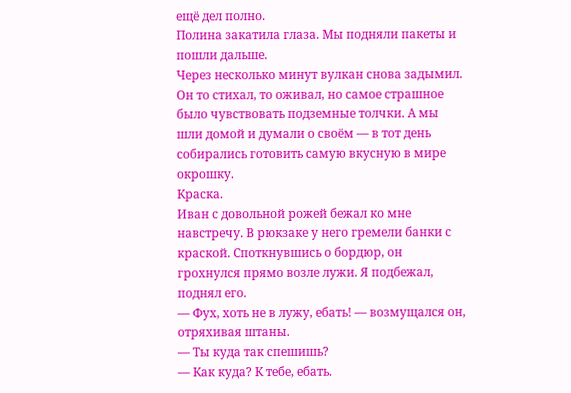ещё дел полно.
Полина закатила глаза. Мы подняли пакеты и пошли дальше.
Через несколько минут вулкан снова задымил. Он то стихал, то оживал, но самое страшное было чувствовать подземные толчки. А мы шли домой и думали о своём — в тот день собирались готовить самую вкусную в мире окрошку.
Краска.
Иван с довольной рожей бежал ко мне навстречу. В рюкзаке у него гремели банки с краской. Споткнувшись о бордюр, он грохнулся прямо возле лужи. Я подбежал, поднял его.
— Фух, хоть не в лужу, ебать! — возмущался он, отряхивая штаны.
— Ты куда так спешишь?
— Как куда? К тебе, ебать.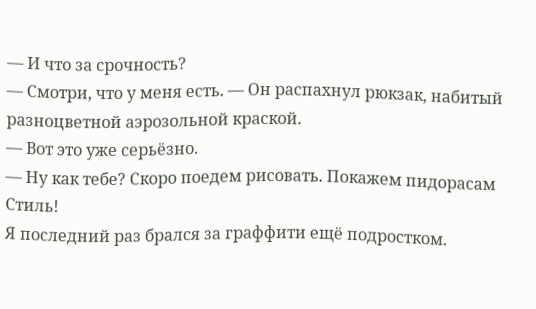— И что за срочность?
— Смотри, что у меня есть. — Он распахнул рюкзак, набитый разноцветной аэрозольной краской.
— Вот это уже серьёзно.
— Ну как тебе? Скоро поедем рисовать. Покажем пидорасам Стиль!
Я последний раз брался за граффити ещё подростком.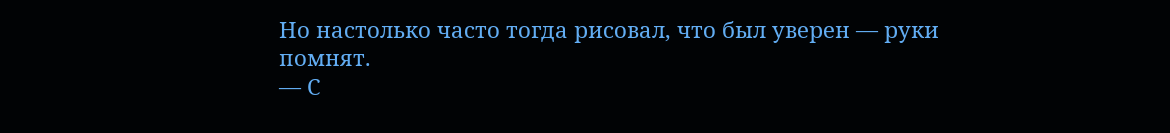Но настолько часто тогда рисовал, что был уверен — руки помнят.
— С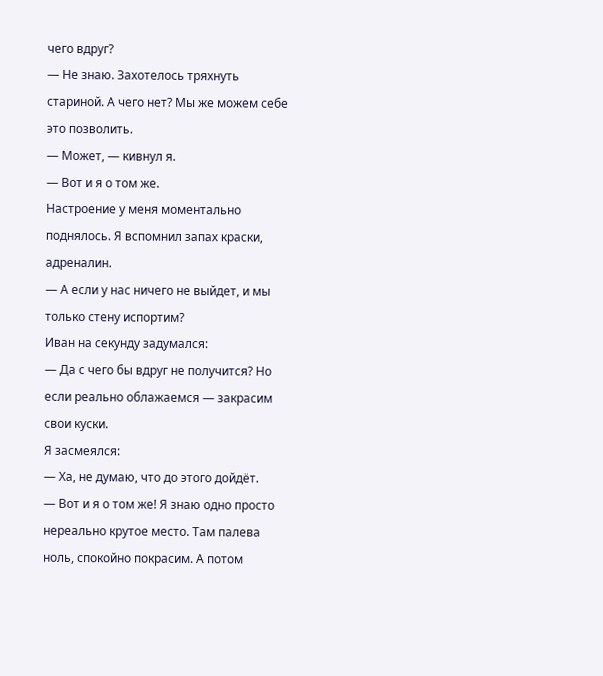чего вдруг?
— Не знаю. Захотелось тряхнуть стариной. А чего нет? Мы же можем себе это позволить.
— Может, — кивнул я.
— Вот и я о том же.
Настроение у меня моментально поднялось. Я вспомнил запах краски, адреналин.
— А если у нас ничего не выйдет, и мы только стену испортим?
Иван на секунду задумался:
— Да с чего бы вдруг не получится? Но если реально облажаемся — закрасим свои куски.
Я засмеялся:
— Ха, не думаю, что до этого дойдёт.
— Вот и я о том же! Я знаю одно просто нереально крутое место. Там палева ноль, спокойно покрасим. А потом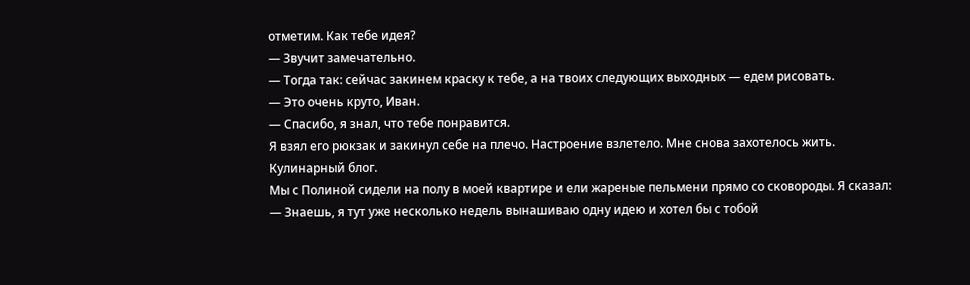отметим. Как тебе идея?
— Звучит замечательно.
— Тогда так: сейчас закинем краску к тебе, а на твоих следующих выходных — едем рисовать.
— Это очень круто, Иван.
— Спасибо, я знал, что тебе понравится.
Я взял его рюкзак и закинул себе на плечо. Настроение взлетело. Мне снова захотелось жить.
Кулинарный блог.
Мы с Полиной сидели на полу в моей квартире и ели жареные пельмени прямо со сковороды. Я сказал:
— Знаешь, я тут уже несколько недель вынашиваю одну идею и хотел бы с тобой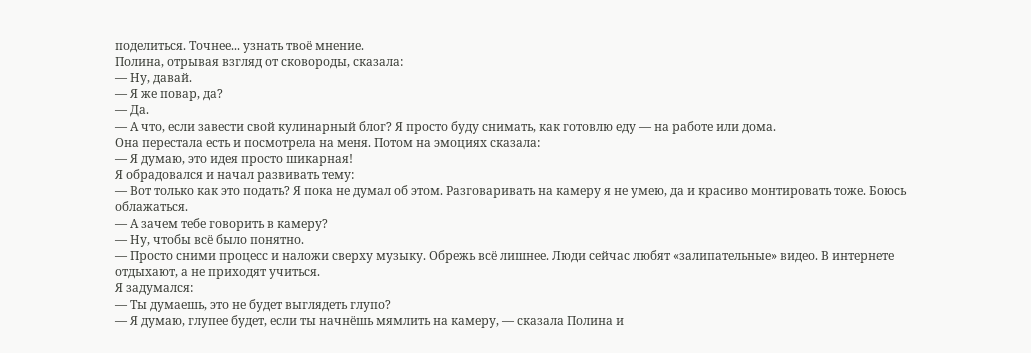поделиться. Точнее... узнать твоё мнение.
Полина, отрывая взгляд от сковороды, сказала:
— Ну, давай.
— Я же повар, да?
— Да.
— А что, если завести свой кулинарный блог? Я просто буду снимать, как готовлю еду — на работе или дома.
Она перестала есть и посмотрела на меня. Потом на эмоциях сказала:
— Я думаю, это идея просто шикарная!
Я обрадовался и начал развивать тему:
— Вот только как это подать? Я пока не думал об этом. Разговаривать на камеру я не умею, да и красиво монтировать тоже. Боюсь облажаться.
— А зачем тебе говорить в камеру?
— Ну, чтобы всё было понятно.
— Просто сними процесс и наложи сверху музыку. Обрежь всё лишнее. Люди сейчас любят «залипательные» видео. В интернете отдыхают, а не приходят учиться.
Я задумался:
— Ты думаешь, это не будет выглядеть глупо?
— Я думаю, глупее будет, если ты начнёшь мямлить на камеру, — сказала Полина и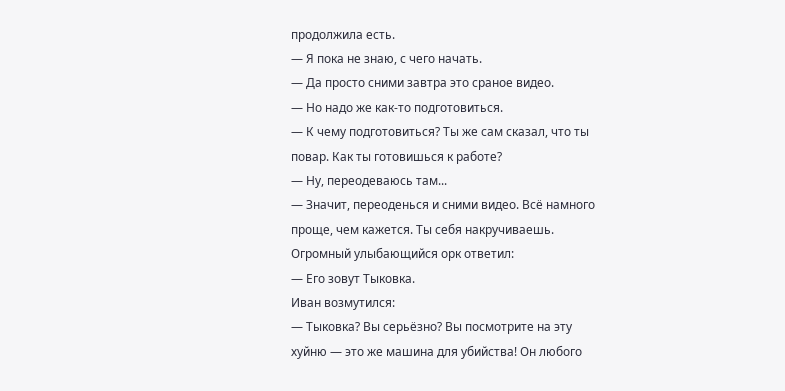продолжила есть.
— Я пока не знаю, с чего начать.
— Да просто сними завтра это сраное видео.
— Но надо же как-то подготовиться.
— К чему подготовиться? Ты же сам сказал, что ты повар. Как ты готовишься к работе?
— Ну, переодеваюсь там...
— Значит, переоденься и сними видео. Всё намного проще, чем кажется. Ты себя накручиваешь.
Огромный улыбающийся орк ответил:
— Его зовут Тыковка.
Иван возмутился:
— Тыковка? Вы серьёзно? Вы посмотрите на эту хуйню — это же машина для убийства! Он любого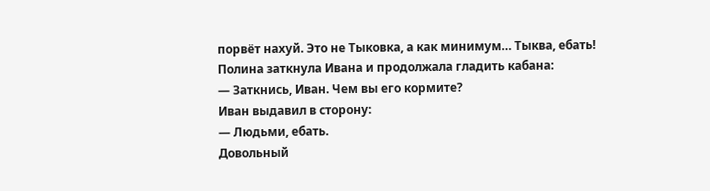порвёт нахуй. Это не Тыковка, а как минимум… Тыква, ебать!
Полина заткнула Ивана и продолжала гладить кабана:
— Заткнись, Иван. Чем вы его кормите?
Иван выдавил в сторону:
— Людьми, ебать.
Довольный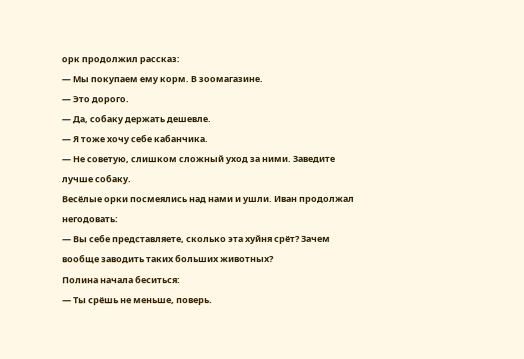орк продолжил рассказ:
— Мы покупаем ему корм. В зоомагазине.
— Это дорого.
— Да, собаку держать дешевле.
— Я тоже хочу себе кабанчика.
— Не советую, слишком сложный уход за ними. Заведите лучше собаку.
Весёлые орки посмеялись над нами и ушли. Иван продолжал негодовать:
— Вы себе представляете, сколько эта хуйня срёт? Зачем вообще заводить таких больших животных?
Полина начала беситься:
— Ты срёшь не меньше, поверь.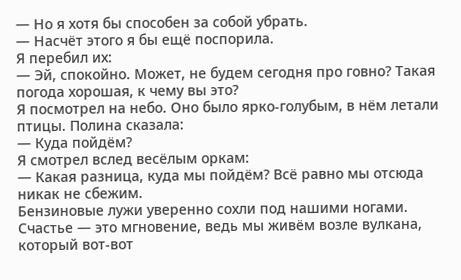— Но я хотя бы способен за собой убрать.
— Насчёт этого я бы ещё поспорила.
Я перебил их:
— Эй, спокойно. Может, не будем сегодня про говно? Такая погода хорошая, к чему вы это?
Я посмотрел на небо. Оно было ярко-голубым, в нём летали птицы. Полина сказала:
— Куда пойдём?
Я смотрел вслед весёлым оркам:
— Какая разница, куда мы пойдём? Всё равно мы отсюда никак не сбежим.
Бензиновые лужи уверенно сохли под нашими ногами. Счастье — это мгновение, ведь мы живём возле вулкана, который вот-вот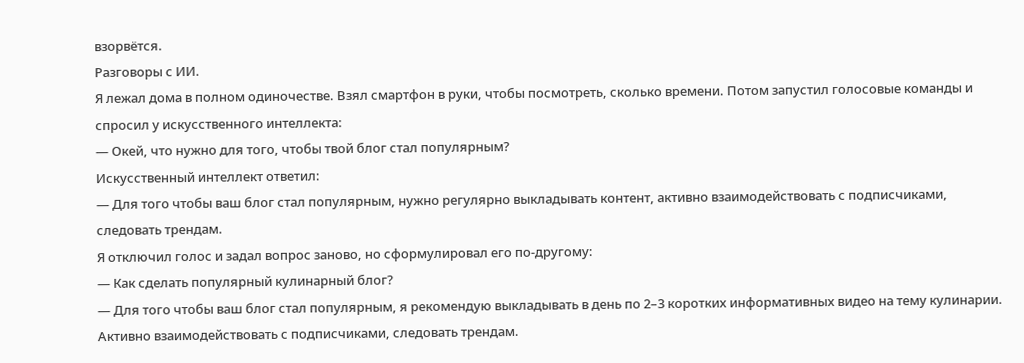взорвётся.
Разговоры с ИИ.
Я лежал дома в полном одиночестве. Взял смартфон в руки, чтобы посмотреть, сколько времени. Потом запустил голосовые команды и спросил у искусственного интеллекта:
— Окей, что нужно для того, чтобы твой блог стал популярным?
Искусственный интеллект ответил:
— Для того чтобы ваш блог стал популярным, нужно регулярно выкладывать контент, активно взаимодействовать с подписчиками, следовать трендам.
Я отключил голос и задал вопрос заново, но сформулировал его по-другому:
— Как сделать популярный кулинарный блог?
— Для того чтобы ваш блог стал популярным, я рекомендую выкладывать в день по 2–3 коротких информативных видео на тему кулинарии. Активно взаимодействовать с подписчиками, следовать трендам.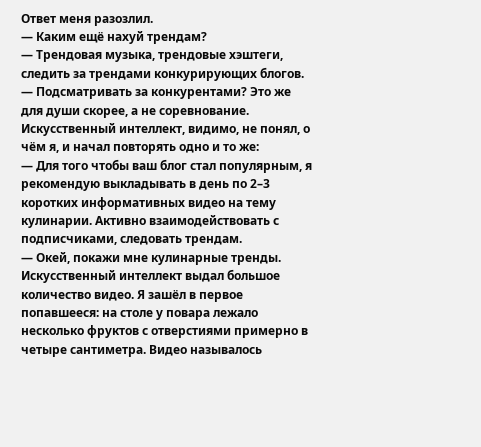Ответ меня разозлил.
— Каким ещё нахуй трендам?
— Трендовая музыка, трендовые хэштеги, следить за трендами конкурирующих блогов.
— Подсматривать за конкурентами? Это же для души скорее, а не соревнование.
Искусственный интеллект, видимо, не понял, о чём я, и начал повторять одно и то же:
— Для того чтобы ваш блог стал популярным, я рекомендую выкладывать в день по 2–3 коротких информативных видео на тему кулинарии. Активно взаимодействовать с подписчиками, следовать трендам.
— Окей, покажи мне кулинарные тренды.
Искусственный интеллект выдал большое количество видео. Я зашёл в первое попавшееся: на столе у повара лежало несколько фруктов с отверстиями примерно в четыре сантиметра. Видео называлось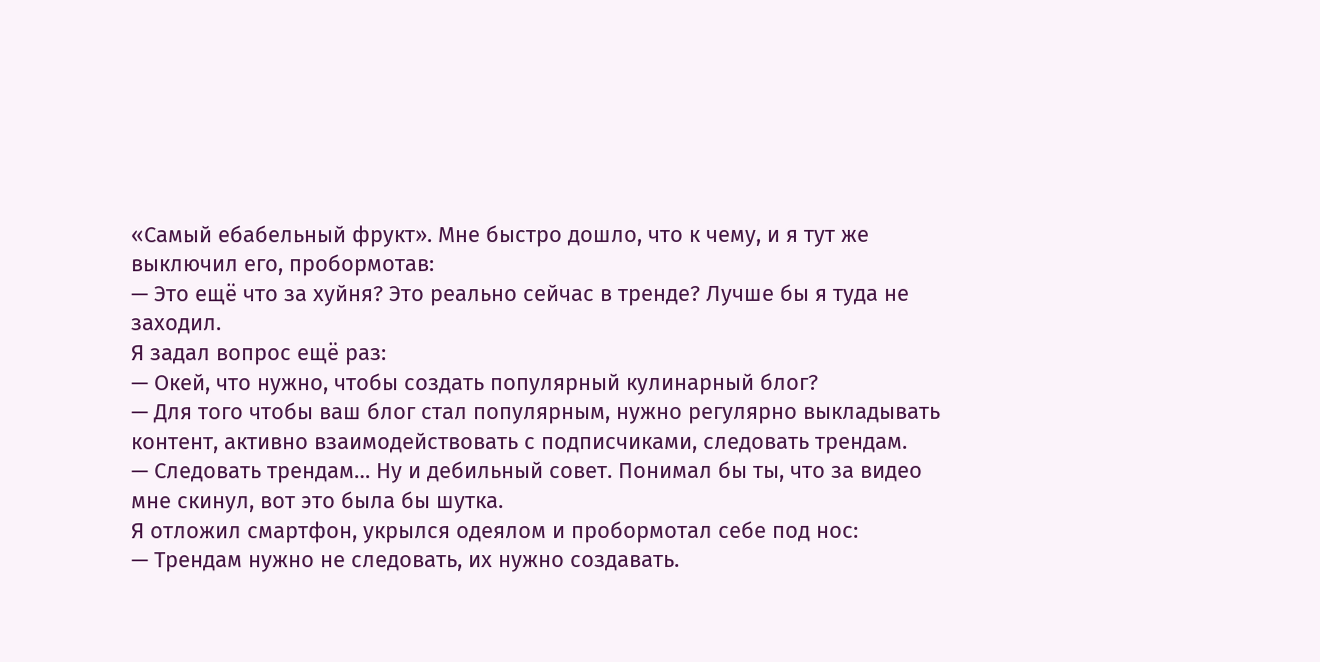«Самый ебабельный фрукт». Мне быстро дошло, что к чему, и я тут же выключил его, пробормотав:
— Это ещё что за хуйня? Это реально сейчас в тренде? Лучше бы я туда не заходил.
Я задал вопрос ещё раз:
— Окей, что нужно, чтобы создать популярный кулинарный блог?
— Для того чтобы ваш блог стал популярным, нужно регулярно выкладывать контент, активно взаимодействовать с подписчиками, следовать трендам.
— Следовать трендам… Ну и дебильный совет. Понимал бы ты, что за видео мне скинул, вот это была бы шутка.
Я отложил смартфон, укрылся одеялом и пробормотал себе под нос:
— Трендам нужно не следовать, их нужно создавать.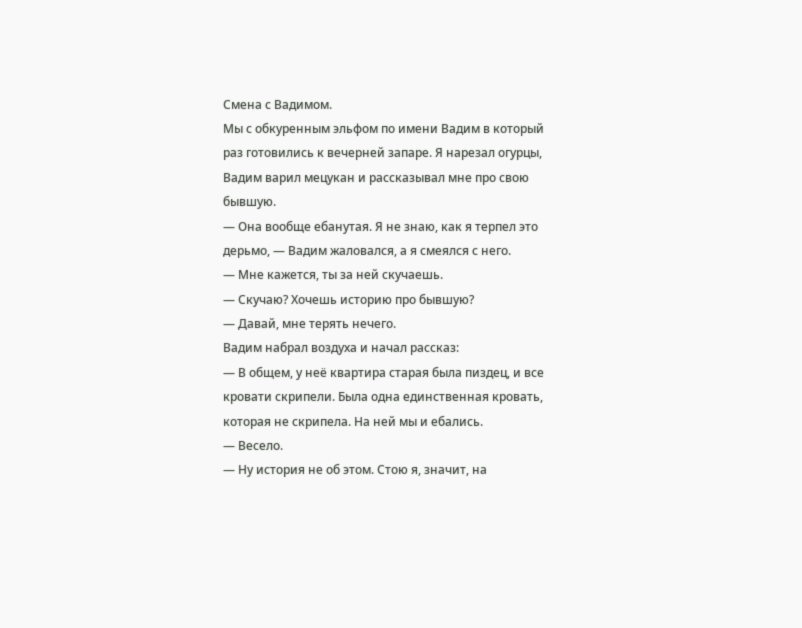Смена с Вадимом.
Мы с обкуренным эльфом по имени Вадим в который раз готовились к вечерней запаре. Я нарезал огурцы, Вадим варил мецукан и рассказывал мне про свою бывшую.
— Она вообще ебанутая. Я не знаю, как я терпел это дерьмо, — Вадим жаловался, а я смеялся с него.
— Мне кажется, ты за ней скучаешь.
— Скучаю? Хочешь историю про бывшую?
— Давай, мне терять нечего.
Вадим набрал воздуха и начал рассказ:
— В общем, у неё квартира старая была пиздец, и все кровати скрипели. Была одна единственная кровать, которая не скрипела. На ней мы и ебались.
— Весело.
— Ну история не об этом. Стою я, значит, на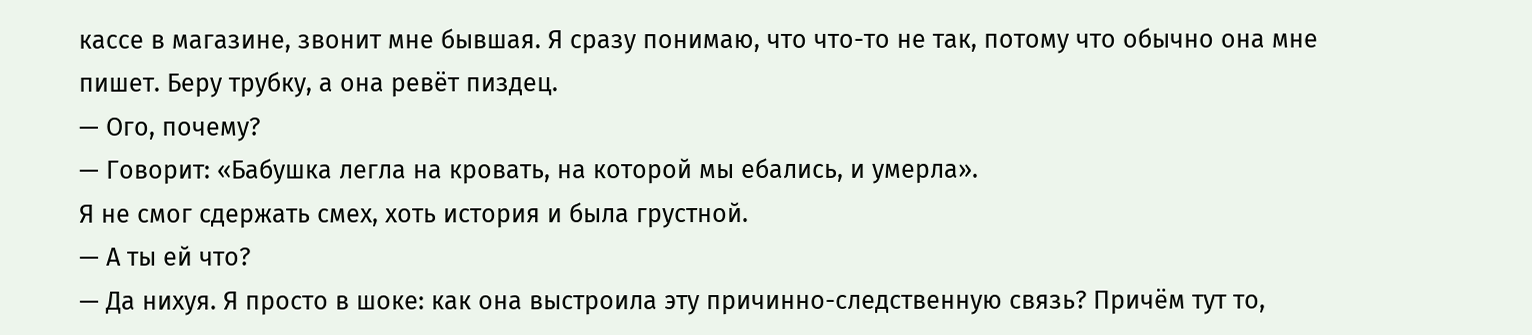кассе в магазине, звонит мне бывшая. Я сразу понимаю, что что-то не так, потому что обычно она мне пишет. Беру трубку, а она ревёт пиздец.
— Ого, почему?
— Говорит: «Бабушка легла на кровать, на которой мы ебались, и умерла».
Я не смог сдержать смех, хоть история и была грустной.
— А ты ей что?
— Да нихуя. Я просто в шоке: как она выстроила эту причинно-следственную связь? Причём тут то,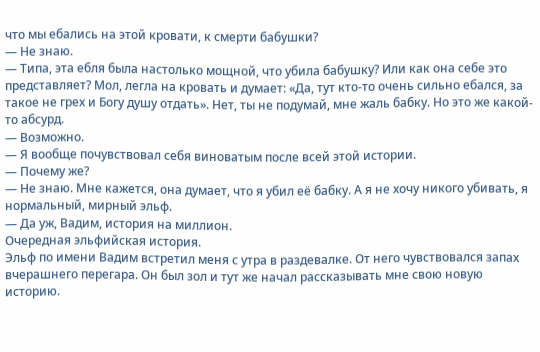что мы ебались на этой кровати, к смерти бабушки?
— Не знаю.
— Типа, эта ебля была настолько мощной, что убила бабушку? Или как она себе это представляет? Мол, легла на кровать и думает: «Да, тут кто-то очень сильно ебался, за такое не грех и Богу душу отдать». Нет, ты не подумай, мне жаль бабку. Но это же какой-то абсурд.
— Возможно.
— Я вообще почувствовал себя виноватым после всей этой истории.
— Почему же?
— Не знаю. Мне кажется, она думает, что я убил её бабку. А я не хочу никого убивать, я нормальный, мирный эльф.
— Да уж, Вадим, история на миллион.
Очередная эльфийская история.
Эльф по имени Вадим встретил меня с утра в раздевалке. От него чувствовался запах вчерашнего перегара. Он был зол и тут же начал рассказывать мне свою новую историю.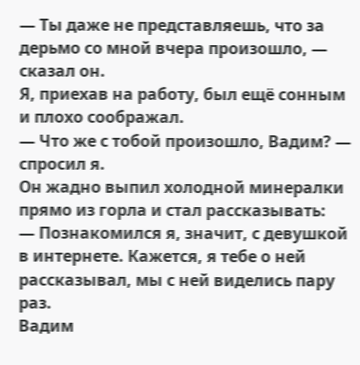— Ты даже не представляешь, что за дерьмо со мной вчера произошло, — сказал он.
Я, приехав на работу, был ещё сонным и плохо соображал.
— Что же с тобой произошло, Вадим? — спросил я.
Он жадно выпил холодной минералки прямо из горла и стал рассказывать:
— Познакомился я, значит, с девушкой в интернете. Кажется, я тебе о ней рассказывал, мы с ней виделись пару раз.
Вадим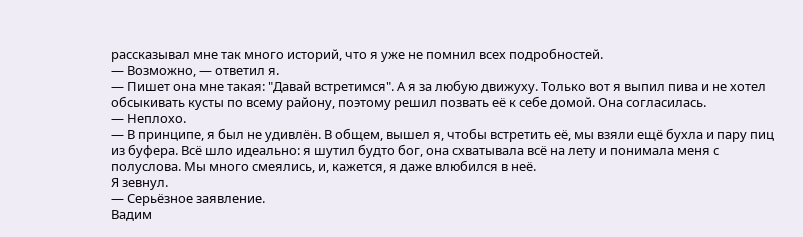рассказывал мне так много историй, что я уже не помнил всех подробностей.
— Возможно, — ответил я.
— Пишет она мне такая: "Давай встретимся". А я за любую движуху. Только вот я выпил пива и не хотел обсыкивать кусты по всему району, поэтому решил позвать её к себе домой. Она согласилась.
— Неплохо.
— В принципе, я был не удивлён. В общем, вышел я, чтобы встретить её, мы взяли ещё бухла и пару пиц из буфера. Всё шло идеально: я шутил будто бог, она схватывала всё на лету и понимала меня с полуслова. Мы много смеялись, и, кажется, я даже влюбился в неё.
Я зевнул.
— Серьёзное заявление.
Вадим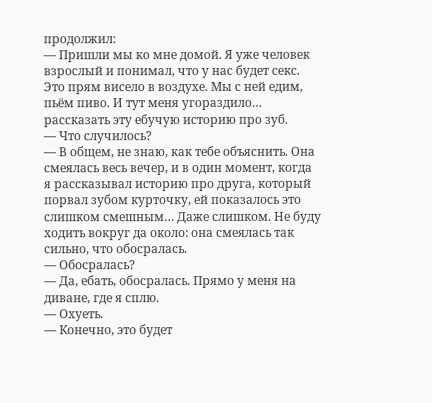продолжил:
— Пришли мы ко мне домой. Я уже человек взрослый и понимал, что у нас будет секс. Это прям висело в воздухе. Мы с ней едим, пьём пиво. И тут меня угораздило… рассказать эту ебучую историю про зуб.
— Что случилось?
— В общем, не знаю, как тебе объяснить. Она смеялась весь вечер, и в один момент, когда я рассказывал историю про друга, который порвал зубом курточку, ей показалось это слишком смешным… Даже слишком. Не буду ходить вокруг да около: она смеялась так сильно, что обосралась.
— Обосралась?
— Да, ебать, обосралась. Прямо у меня на диване, где я сплю.
— Охуеть.
— Конечно, это будет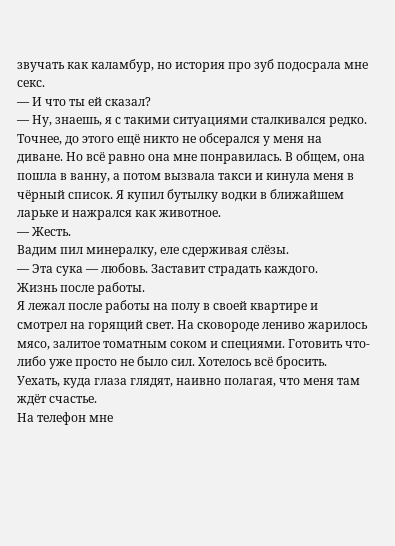звучать как каламбур, но история про зуб подосрала мне секс.
— И что ты ей сказал?
— Ну, знаешь, я с такими ситуациями сталкивался редко. Точнее, до этого ещё никто не обсерался у меня на диване. Но всё равно она мне понравилась. В общем, она пошла в ванну, а потом вызвала такси и кинула меня в чёрный список. Я купил бутылку водки в ближайшем ларьке и нажрался как животное.
— Жесть.
Вадим пил минералку, еле сдерживая слёзы.
— Эта сука — любовь. Заставит страдать каждого.
Жизнь после работы.
Я лежал после работы на полу в своей квартире и смотрел на горящий свет. На сковороде лениво жарилось мясо, залитое томатным соком и специями. Готовить что-либо уже просто не было сил. Хотелось всё бросить. Уехать, куда глаза глядят, наивно полагая, что меня там ждёт счастье.
На телефон мне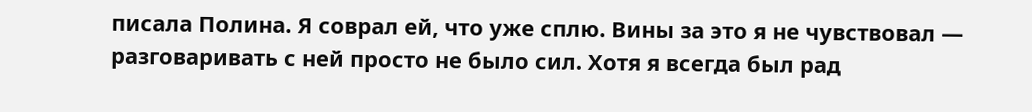писала Полина. Я соврал ей, что уже сплю. Вины за это я не чувствовал — разговаривать с ней просто не было сил. Хотя я всегда был рад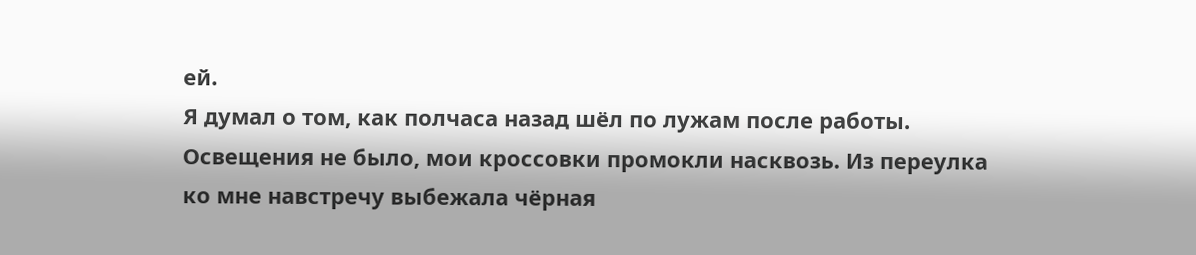ей.
Я думал о том, как полчаса назад шёл по лужам после работы. Освещения не было, мои кроссовки промокли насквозь. Из переулка ко мне навстречу выбежала чёрная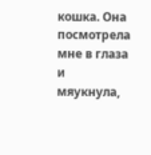кошка. Она посмотрела мне в глаза и мяукнула,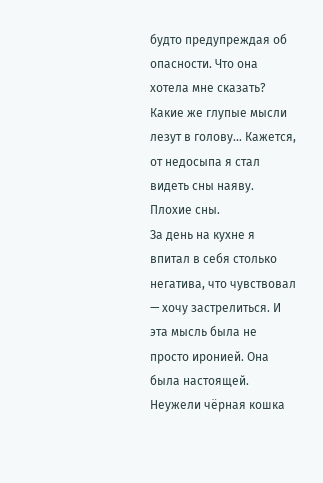будто предупреждая об опасности. Что она хотела мне сказать?
Какие же глупые мысли лезут в голову… Кажется, от недосыпа я стал видеть сны наяву. Плохие сны.
За день на кухне я впитал в себя столько негатива, что чувствовал — хочу застрелиться. И эта мысль была не просто иронией. Она была настоящей.
Неужели чёрная кошка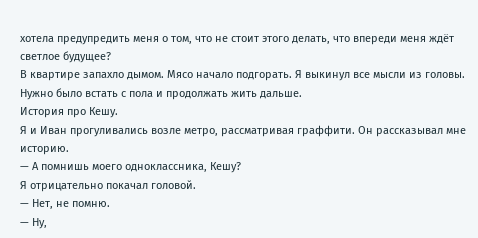хотела предупредить меня о том, что не стоит этого делать, что впереди меня ждёт светлое будущее?
В квартире запахло дымом. Мясо начало подгорать. Я выкинул все мысли из головы.
Нужно было встать с пола и продолжать жить дальше.
История про Кешу.
Я и Иван прогуливались возле метро, рассматривая граффити. Он рассказывал мне историю.
— А помнишь моего одноклассника, Кешу?
Я отрицательно покачал головой.
— Нет, не помню.
— Ну,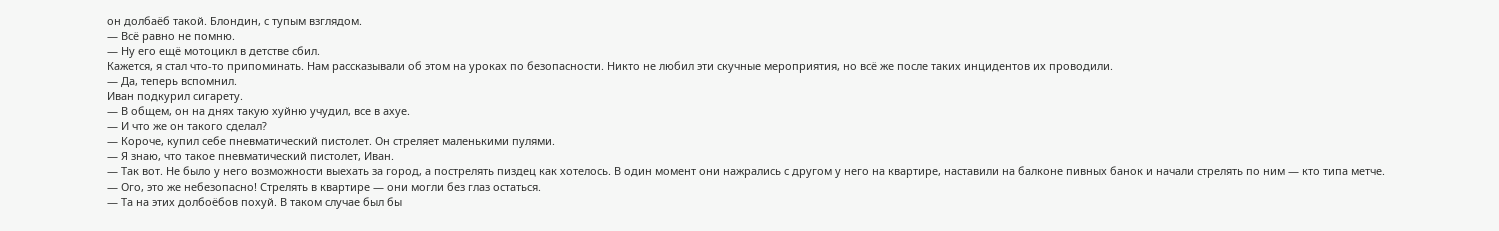он долбаёб такой. Блондин, с тупым взглядом.
— Всё равно не помню.
— Ну его ещё мотоцикл в детстве сбил.
Кажется, я стал что-то припоминать. Нам рассказывали об этом на уроках по безопасности. Никто не любил эти скучные мероприятия, но всё же после таких инцидентов их проводили.
— Да, теперь вспомнил.
Иван подкурил сигарету.
— В общем, он на днях такую хуйню учудил, все в ахуе.
— И что же он такого сделал?
— Короче, купил себе пневматический пистолет. Он стреляет маленькими пулями.
— Я знаю, что такое пневматический пистолет, Иван.
— Так вот. Не было у него возможности выехать за город, а пострелять пиздец как хотелось. В один момент они нажрались с другом у него на квартире, наставили на балконе пивных банок и начали стрелять по ним — кто типа метче.
— Ого, это же небезопасно! Стрелять в квартире — они могли без глаз остаться.
— Та на этих долбоёбов похуй. В таком случае был бы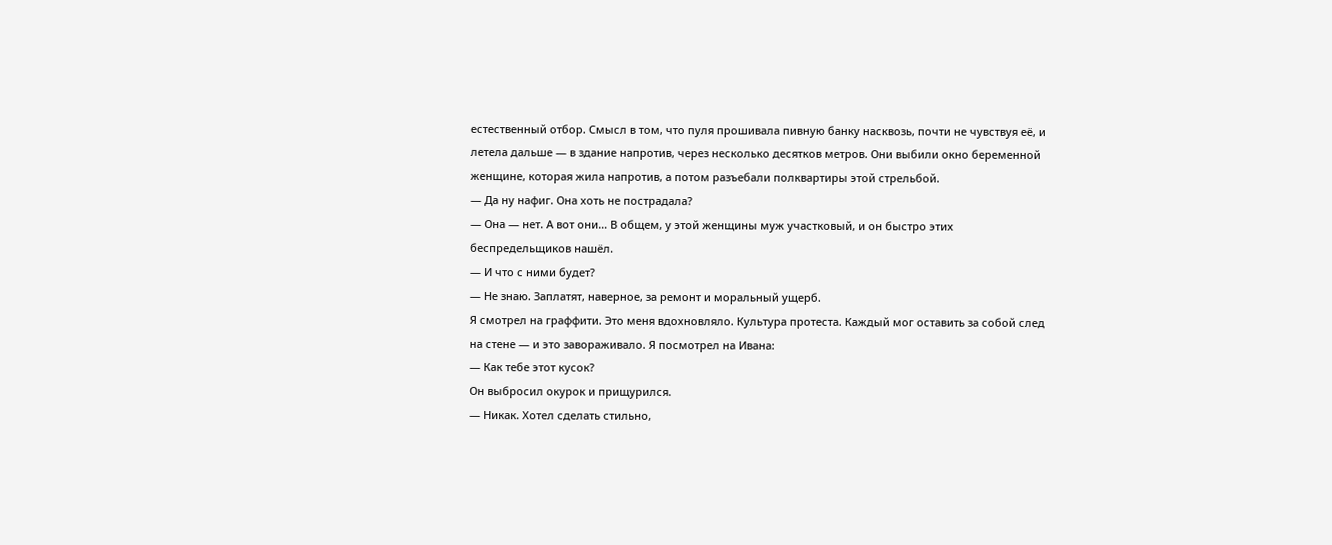естественный отбор. Смысл в том, что пуля прошивала пивную банку насквозь, почти не чувствуя её, и летела дальше — в здание напротив, через несколько десятков метров. Они выбили окно беременной женщине, которая жила напротив, а потом разъебали полквартиры этой стрельбой.
— Да ну нафиг. Она хоть не пострадала?
— Она — нет. А вот они… В общем, у этой женщины муж участковый, и он быстро этих беспредельщиков нашёл.
— И что с ними будет?
— Не знаю. Заплатят, наверное, за ремонт и моральный ущерб.
Я смотрел на граффити. Это меня вдохновляло. Культура протеста. Каждый мог оставить за собой след на стене — и это завораживало. Я посмотрел на Ивана:
— Как тебе этот кусок?
Он выбросил окурок и прищурился.
— Никак. Хотел сделать стильно,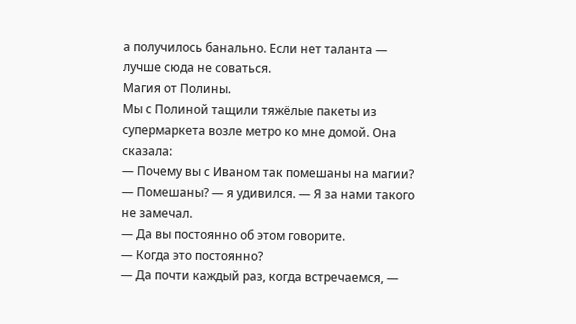а получилось банально. Если нет таланта — лучше сюда не соваться.
Магия от Полины.
Мы с Полиной тащили тяжёлые пакеты из супермаркета возле метро ко мне домой. Она сказала:
— Почему вы с Иваном так помешаны на магии?
— Помешаны? — я удивился. — Я за нами такого не замечал.
— Да вы постоянно об этом говорите.
— Когда это постоянно?
— Да почти каждый раз, когда встречаемся, —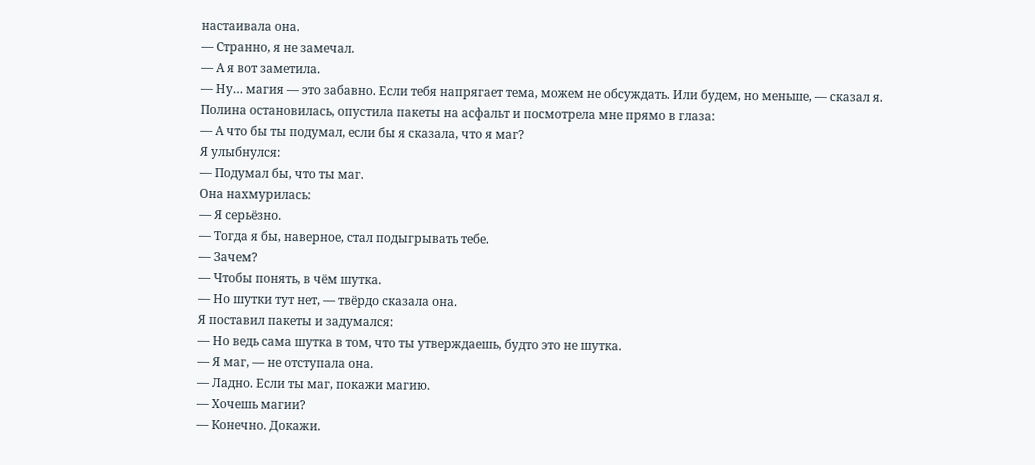настаивала она.
— Странно, я не замечал.
— А я вот заметила.
— Ну… магия — это забавно. Если тебя напрягает тема, можем не обсуждать. Или будем, но меньше, — сказал я.
Полина остановилась, опустила пакеты на асфальт и посмотрела мне прямо в глаза:
— А что бы ты подумал, если бы я сказала, что я маг?
Я улыбнулся:
— Подумал бы, что ты маг.
Она нахмурилась:
— Я серьёзно.
— Тогда я бы, наверное, стал подыгрывать тебе.
— Зачем?
— Чтобы понять, в чём шутка.
— Но шутки тут нет, — твёрдо сказала она.
Я поставил пакеты и задумался:
— Но ведь сама шутка в том, что ты утверждаешь, будто это не шутка.
— Я маг, — не отступала она.
— Ладно. Если ты маг, покажи магию.
— Хочешь магии?
— Конечно. Докажи.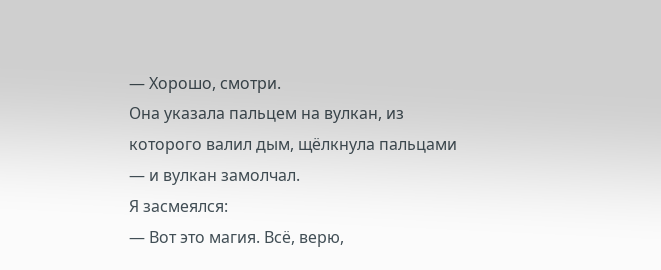— Хорошо, смотри.
Она указала пальцем на вулкан, из которого валил дым, щёлкнула пальцами — и вулкан замолчал.
Я засмеялся:
— Вот это магия. Всё, верю,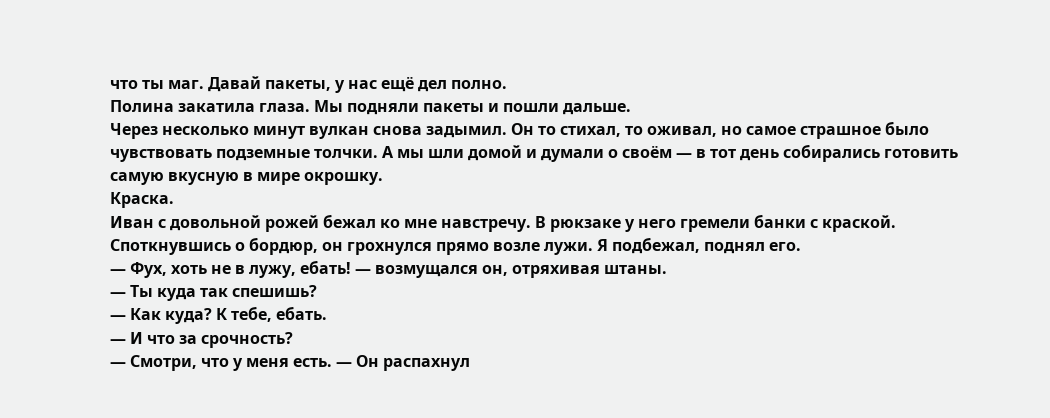что ты маг. Давай пакеты, у нас ещё дел полно.
Полина закатила глаза. Мы подняли пакеты и пошли дальше.
Через несколько минут вулкан снова задымил. Он то стихал, то оживал, но самое страшное было чувствовать подземные толчки. А мы шли домой и думали о своём — в тот день собирались готовить самую вкусную в мире окрошку.
Краска.
Иван с довольной рожей бежал ко мне навстречу. В рюкзаке у него гремели банки с краской. Споткнувшись о бордюр, он грохнулся прямо возле лужи. Я подбежал, поднял его.
— Фух, хоть не в лужу, ебать! — возмущался он, отряхивая штаны.
— Ты куда так спешишь?
— Как куда? К тебе, ебать.
— И что за срочность?
— Смотри, что у меня есть. — Он распахнул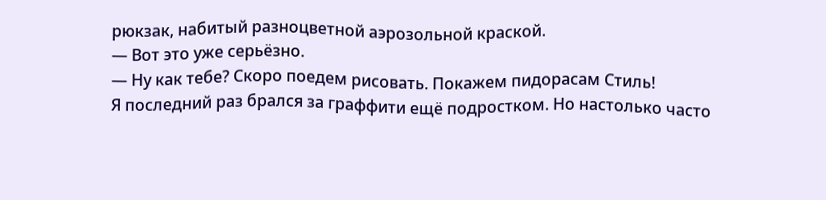рюкзак, набитый разноцветной аэрозольной краской.
— Вот это уже серьёзно.
— Ну как тебе? Скоро поедем рисовать. Покажем пидорасам Стиль!
Я последний раз брался за граффити ещё подростком. Но настолько часто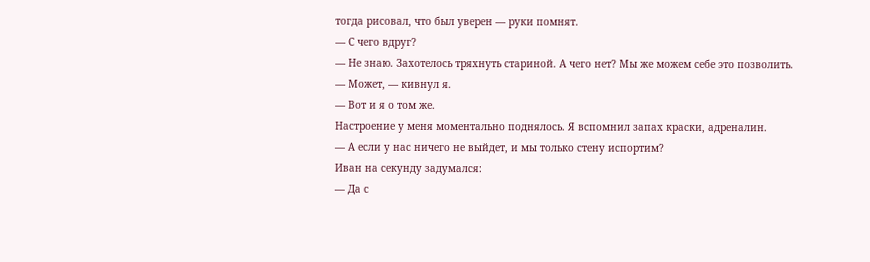тогда рисовал, что был уверен — руки помнят.
— С чего вдруг?
— Не знаю. Захотелось тряхнуть стариной. А чего нет? Мы же можем себе это позволить.
— Может, — кивнул я.
— Вот и я о том же.
Настроение у меня моментально поднялось. Я вспомнил запах краски, адреналин.
— А если у нас ничего не выйдет, и мы только стену испортим?
Иван на секунду задумался:
— Да с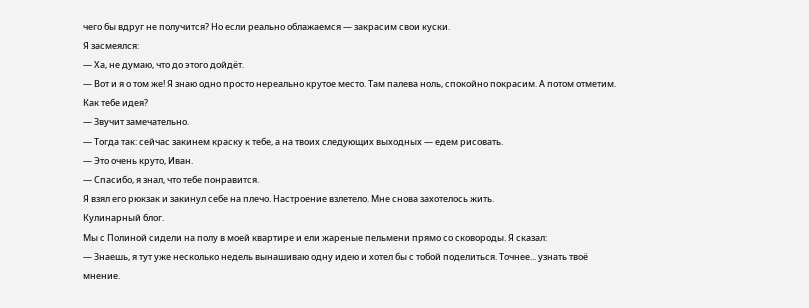чего бы вдруг не получится? Но если реально облажаемся — закрасим свои куски.
Я засмеялся:
— Ха, не думаю, что до этого дойдёт.
— Вот и я о том же! Я знаю одно просто нереально крутое место. Там палева ноль, спокойно покрасим. А потом отметим. Как тебе идея?
— Звучит замечательно.
— Тогда так: сейчас закинем краску к тебе, а на твоих следующих выходных — едем рисовать.
— Это очень круто, Иван.
— Спасибо, я знал, что тебе понравится.
Я взял его рюкзак и закинул себе на плечо. Настроение взлетело. Мне снова захотелось жить.
Кулинарный блог.
Мы с Полиной сидели на полу в моей квартире и ели жареные пельмени прямо со сковороды. Я сказал:
— Знаешь, я тут уже несколько недель вынашиваю одну идею и хотел бы с тобой поделиться. Точнее... узнать твоё мнение.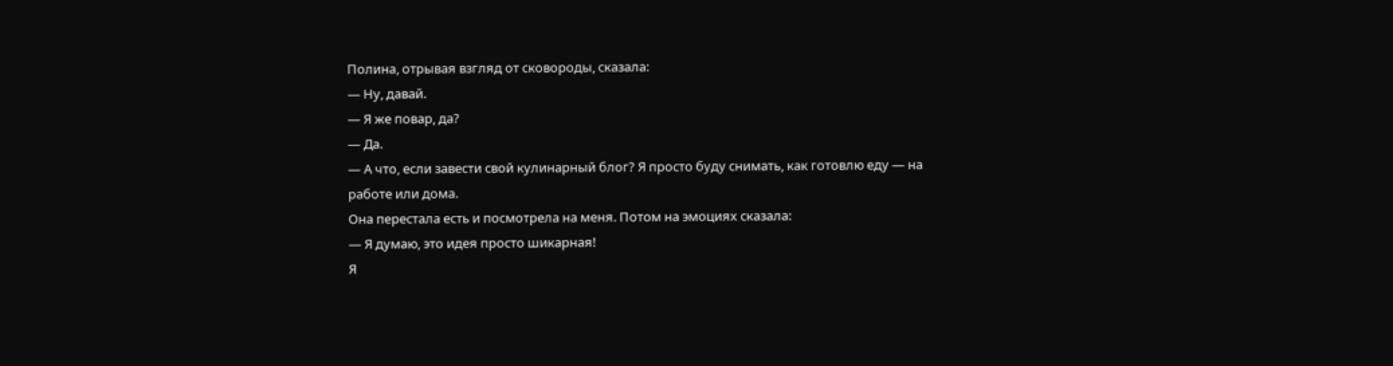Полина, отрывая взгляд от сковороды, сказала:
— Ну, давай.
— Я же повар, да?
— Да.
— А что, если завести свой кулинарный блог? Я просто буду снимать, как готовлю еду — на работе или дома.
Она перестала есть и посмотрела на меня. Потом на эмоциях сказала:
— Я думаю, это идея просто шикарная!
Я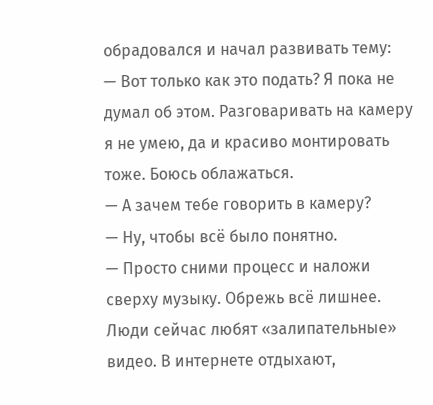обрадовался и начал развивать тему:
— Вот только как это подать? Я пока не думал об этом. Разговаривать на камеру я не умею, да и красиво монтировать тоже. Боюсь облажаться.
— А зачем тебе говорить в камеру?
— Ну, чтобы всё было понятно.
— Просто сними процесс и наложи сверху музыку. Обрежь всё лишнее. Люди сейчас любят «залипательные» видео. В интернете отдыхают,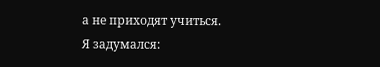а не приходят учиться.
Я задумался: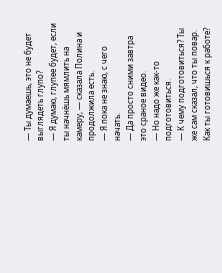— Ты думаешь, это не будет выглядеть глупо?
— Я думаю, глупее будет, если ты начнёшь мямлить на камеру, — сказала Полина и продолжила есть.
— Я пока не знаю, с чего начать.
— Да просто сними завтра это сраное видео.
— Но надо же как-то подготовиться.
— К чему подготовиться? Ты же сам сказал, что ты повар. Как ты готовишься к работе?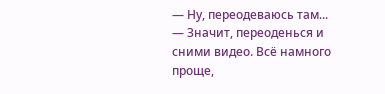— Ну, переодеваюсь там...
— Значит, переоденься и сними видео. Всё намного проще,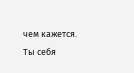чем кажется. Ты себя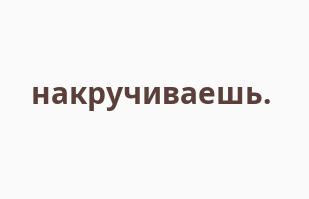накручиваешь.